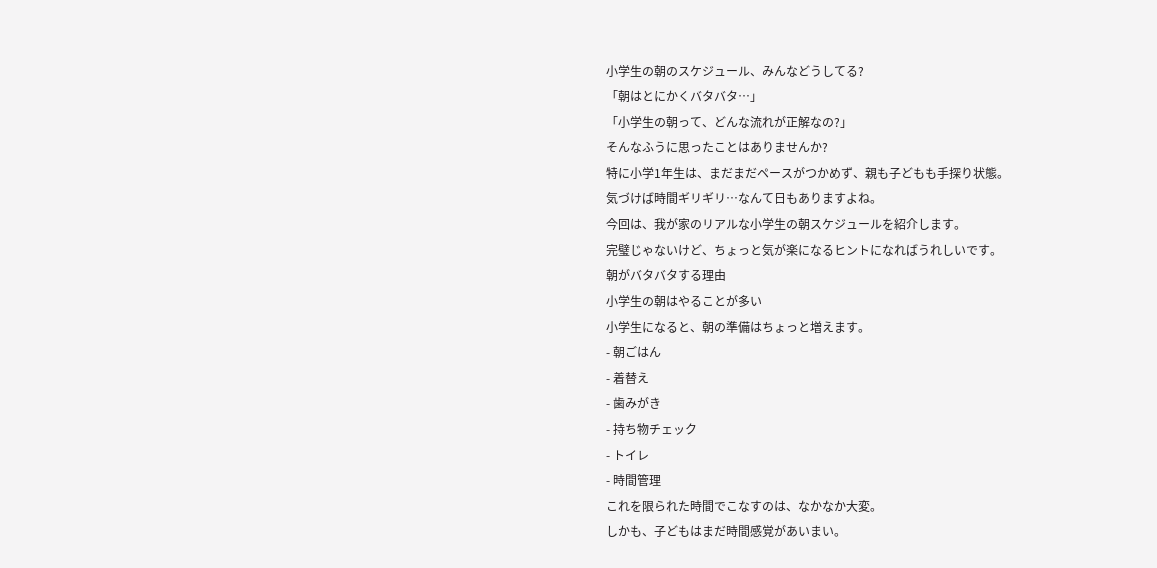小学生の朝のスケジュール、みんなどうしてる?
「朝はとにかくバタバタ…」
「小学生の朝って、どんな流れが正解なの?」
そんなふうに思ったことはありませんか?
特に小学1年生は、まだまだペースがつかめず、親も子どもも手探り状態。
気づけば時間ギリギリ…なんて日もありますよね。
今回は、我が家のリアルな小学生の朝スケジュールを紹介します。
完璧じゃないけど、ちょっと気が楽になるヒントになればうれしいです。
朝がバタバタする理由
小学生の朝はやることが多い
小学生になると、朝の準備はちょっと増えます。
- 朝ごはん
- 着替え
- 歯みがき
- 持ち物チェック
- トイレ
- 時間管理
これを限られた時間でこなすのは、なかなか大変。
しかも、子どもはまだ時間感覚があいまい。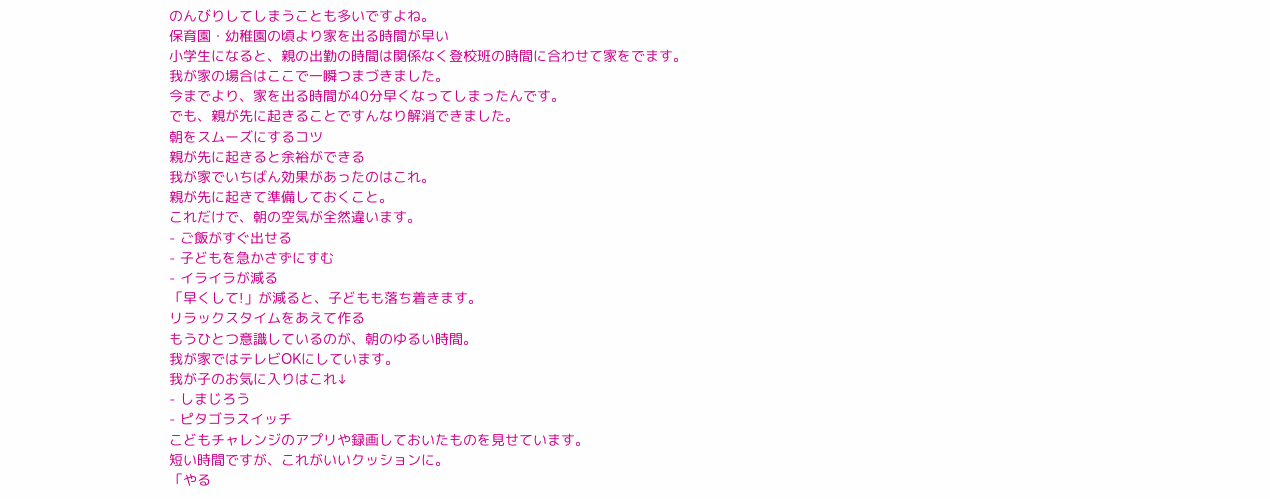のんびりしてしまうことも多いですよね。
保育園・幼稚園の頃より家を出る時間が早い
小学生になると、親の出勤の時間は関係なく登校班の時間に合わせて家をでます。
我が家の場合はここで一瞬つまづきました。
今までより、家を出る時間が40分早くなってしまったんです。
でも、親が先に起きることですんなり解消できました。
朝をスムーズにするコツ
親が先に起きると余裕ができる
我が家でいちばん効果があったのはこれ。
親が先に起きて準備しておくこと。
これだけで、朝の空気が全然違います。
- ご飯がすぐ出せる
- 子どもを急かさずにすむ
- イライラが減る
「早くして!」が減ると、子どもも落ち着きます。
リラックスタイムをあえて作る
もうひとつ意識しているのが、朝のゆるい時間。
我が家ではテレビOKにしています。
我が子のお気に入りはこれ↓
- しまじろう
- ピタゴラスイッチ
こどもチャレンジのアプリや録画しておいたものを見せています。
短い時間ですが、これがいいクッションに。
「やる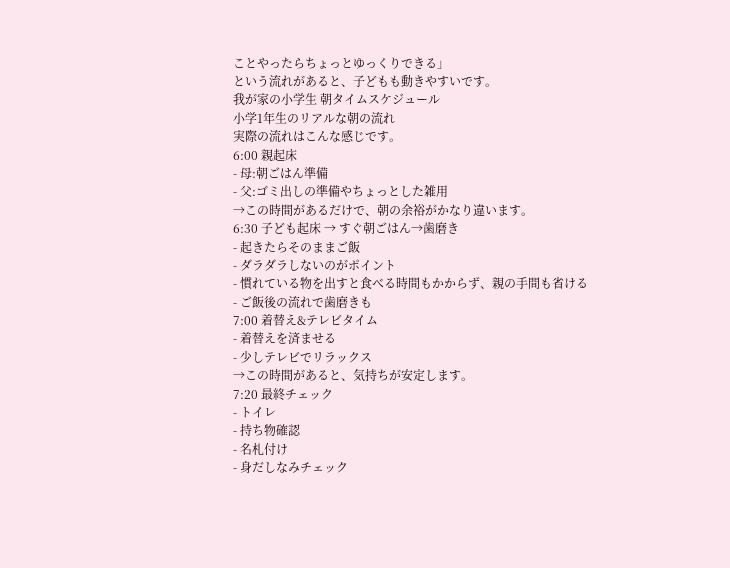ことやったらちょっとゆっくりできる」
という流れがあると、子どもも動きやすいです。
我が家の小学生 朝タイムスケジュール
小学1年生のリアルな朝の流れ
実際の流れはこんな感じです。
6:00 親起床
- 母:朝ごはん準備
- 父:ゴミ出しの準備やちょっとした雑用
→この時間があるだけで、朝の余裕がかなり違います。
6:30 子ども起床 → すぐ朝ごはん→歯磨き
- 起きたらそのままご飯
- ダラダラしないのがポイント
- 慣れている物を出すと食べる時間もかからず、親の手間も省ける
- ご飯後の流れで歯磨きも
7:00 着替え&テレビタイム
- 着替えを済ませる
- 少しテレビでリラックス
→この時間があると、気持ちが安定します。
7:20 最終チェック
- トイレ
- 持ち物確認
- 名札付け
- 身だしなみチェック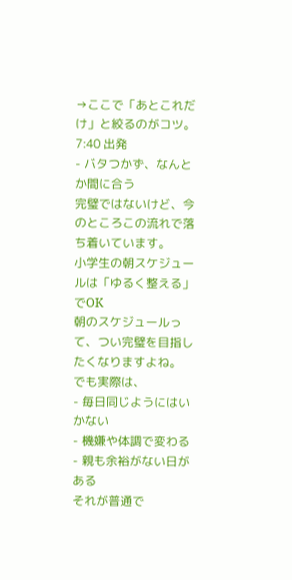→ここで「あとこれだけ」と絞るのがコツ。
7:40 出発
- バタつかず、なんとか間に合う
完璧ではないけど、今のところこの流れで落ち着いています。
小学生の朝スケジュールは「ゆるく整える」でOK
朝のスケジュールって、つい完璧を目指したくなりますよね。
でも実際は、
- 毎日同じようにはいかない
- 機嫌や体調で変わる
- 親も余裕がない日がある
それが普通で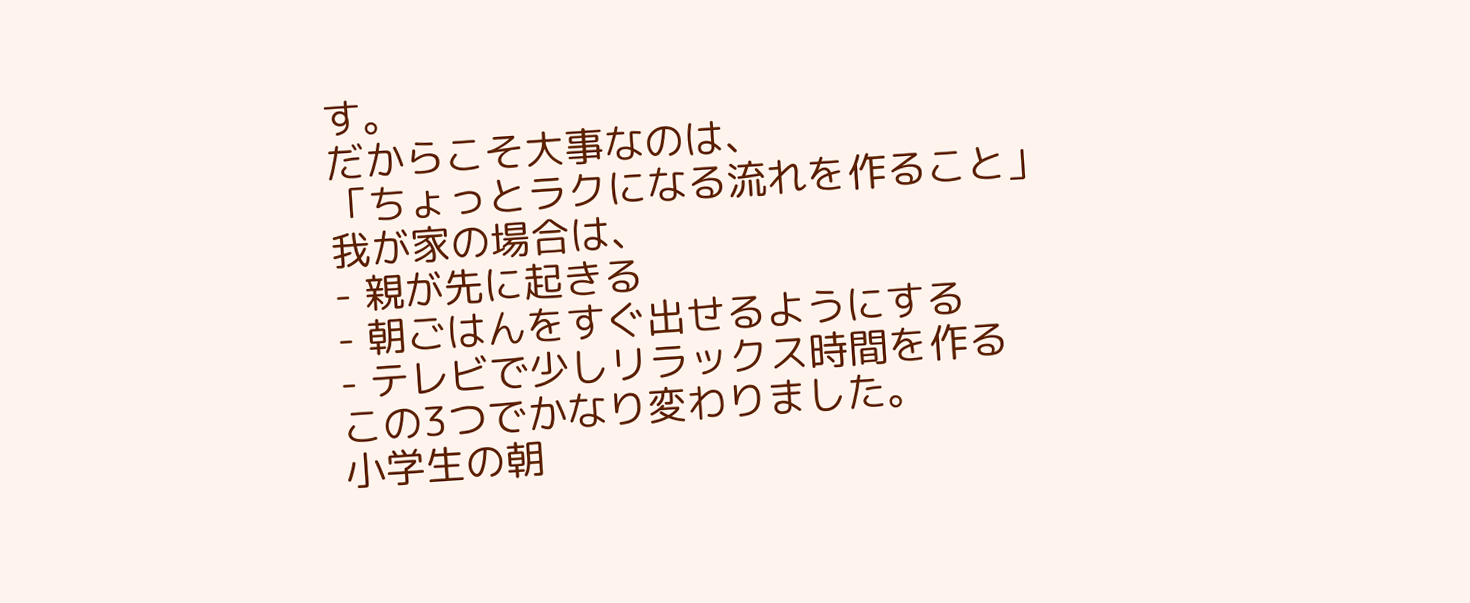す。
だからこそ大事なのは、
「ちょっとラクになる流れを作ること」
我が家の場合は、
- 親が先に起きる
- 朝ごはんをすぐ出せるようにする
- テレビで少しリラックス時間を作る
この3つでかなり変わりました。
小学生の朝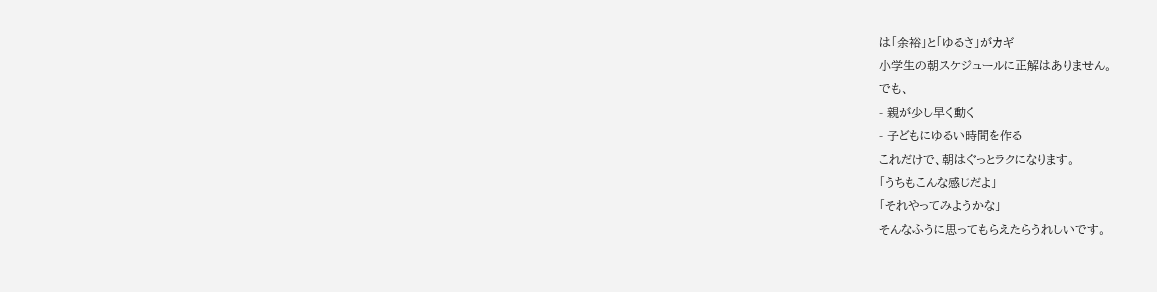は「余裕」と「ゆるさ」がカギ
小学生の朝スケジュールに正解はありません。
でも、
- 親が少し早く動く
- 子どもにゆるい時間を作る
これだけで、朝はぐっとラクになります。
「うちもこんな感じだよ」
「それやってみようかな」
そんなふうに思ってもらえたらうれしいです。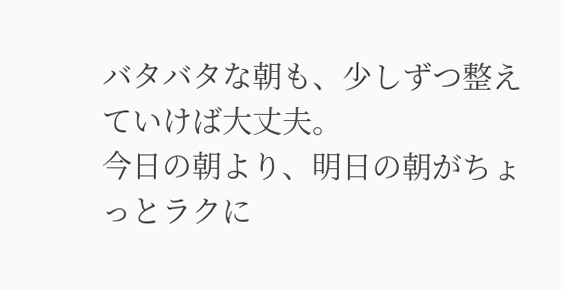バタバタな朝も、少しずつ整えていけば大丈夫。
今日の朝より、明日の朝がちょっとラクに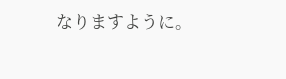なりますように。